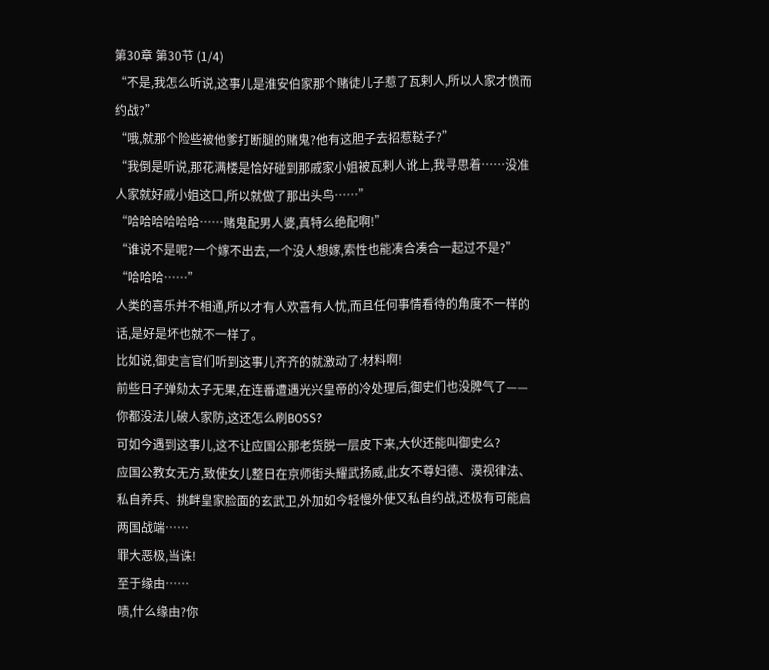第30章 第30节 (1/4)
“不是,我怎么听说,这事儿是淮安伯家那个赌徒儿子惹了瓦剌人,所以人家才愤而约战?”
“哦,就那个险些被他爹打断腿的赌鬼?他有这胆子去招惹鞑子?”
“我倒是听说,那花满楼是恰好碰到那戚家小姐被瓦剌人讹上,我寻思着……没准人家就好戚小姐这口,所以就做了那出头鸟……”
“哈哈哈哈哈哈……赌鬼配男人婆,真特么绝配啊!”
“谁说不是呢?一个嫁不出去,一个没人想嫁,索性也能凑合凑合一起过不是?”
“哈哈哈……”
人类的喜乐并不相通,所以才有人欢喜有人忧,而且任何事情看待的角度不一样的话,是好是坏也就不一样了。
比如说,御史言官们听到这事儿齐齐的就激动了:材料啊!
前些日子弹劾太子无果,在连番遭遇光兴皇帝的冷处理后,御史们也没脾气了——你都没法儿破人家防,这还怎么刷BOSS?
可如今遇到这事儿,这不让应国公那老货脱一层皮下来,大伙还能叫御史么?
应国公教女无方,致使女儿整日在京师街头耀武扬威,此女不尊妇德、漠视律法、私自养兵、挑衅皇家脸面的玄武卫,外加如今轻慢外使又私自约战,还极有可能启两国战端……
罪大恶极,当诛!
至于缘由……
啧,什么缘由?你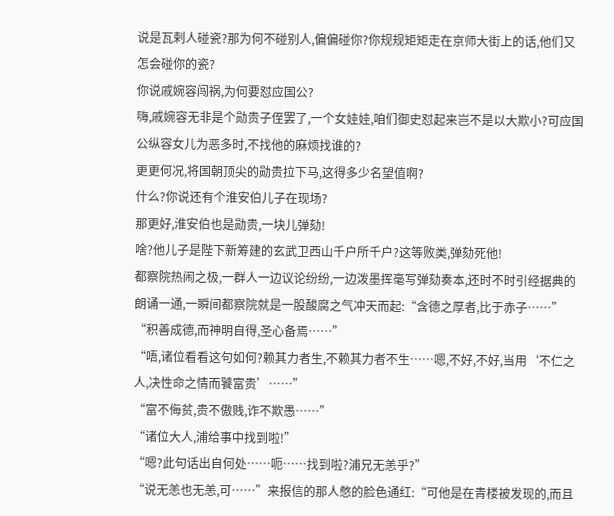说是瓦剌人碰瓷?那为何不碰别人,偏偏碰你?你规规矩矩走在京师大街上的话,他们又怎会碰你的瓷?
你说戚婉容闯祸,为何要怼应国公?
嗨,戚婉容无非是个勋贵子侄罢了,一个女娃娃,咱们御史怼起来岂不是以大欺小?可应国公纵容女儿为恶多时,不找他的麻烦找谁的?
更更何况,将国朝顶尖的勋贵拉下马,这得多少名望值啊?
什么?你说还有个淮安伯儿子在现场?
那更好,淮安伯也是勋贵,一块儿弹劾!
啥?他儿子是陛下新筹建的玄武卫西山千户所千户?这等败类,弹劾死他!
都察院热闹之极,一群人一边议论纷纷,一边泼墨挥毫写弹劾奏本,还时不时引经据典的朗诵一通,一瞬间都察院就是一股酸腐之气冲天而起:“含德之厚者,比于赤子……”
“积善成德,而神明自得,圣心备焉……”
“唔,诸位看看这句如何?赖其力者生,不赖其力者不生……嗯,不好,不好,当用‘不仁之人,决性命之情而饕富贵’……”
“富不侮贫,贵不傲贱,诈不欺愚……”
“诸位大人,浦给事中找到啦!”
“嗯?此句话出自何处……呃……找到啦?浦兄无恙乎?”
“说无恙也无恙,可……”来报信的那人憋的脸色通红:“可他是在青楼被发现的,而且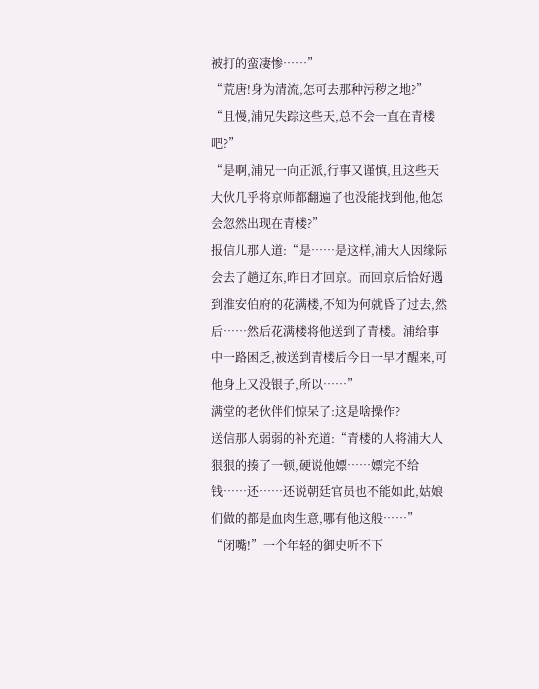被打的蛮凄惨……”
“荒唐!身为清流,怎可去那种污秽之地?”
“且慢,浦兄失踪这些天,总不会一直在青楼吧?”
“是啊,浦兄一向正派,行事又谨慎,且这些天大伙几乎将京师都翻遍了也没能找到他,他怎会忽然出现在青楼?”
报信儿那人道:“是……是这样,浦大人因缘际会去了趟辽东,昨日才回京。而回京后恰好遇到淮安伯府的花满楼,不知为何就昏了过去,然后……然后花满楼将他送到了青楼。浦给事中一路困乏,被送到青楼后今日一早才醒来,可他身上又没银子,所以……”
满堂的老伙伴们惊呆了:这是啥操作?
送信那人弱弱的补充道:“青楼的人将浦大人狠狠的揍了一顿,硬说他嫖……嫖完不给钱……还……还说朝廷官员也不能如此,姑娘们做的都是血肉生意,哪有他这般……”
“闭嘴!”一个年轻的御史听不下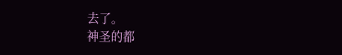去了。
神圣的都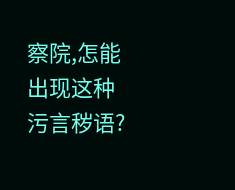察院,怎能出现这种污言秽语?